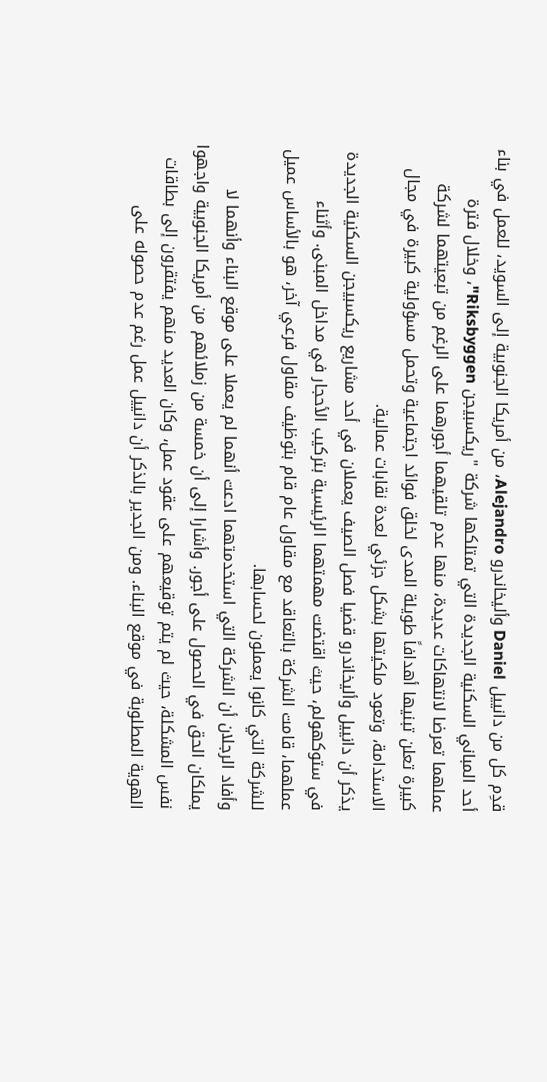قدِم كل من دانييل Daniel وأليخاندرو Alejandro، من أمريكا الجنوبية إلى السويد، للعمل في بناء أحد المباني السكنية الجديدة التي تمتلكها شركة "ريكسبيجن Riksbyggen"، وخلال فترة عملهما تعرضا لانتهاكات عديدة، منها عدم تلقيهما أجورهما على الرغم من تبعيتهما لشركة كبيرة تعلن تبنيها أهدافاً طويلة المدى لخلق فوائد اجتماعية وتحمل مسؤولية كبيرة في مجال الاستدامة، وتعود ملكيتها بشكل جزئي لعدة نقابات عمالية.
يذكر أن دانييل وأليخاندرو قضيا فصل الصيف يعملان في أحد مشاريع ريكسبيجن السكنية الجديدة في ستوكهولم، حيث اقتضت مهمتهما الرئيسية بتركيب الأحجار في مداخل المبنى. وأثناء عملهما، قامت الشركة بالتعاقد مع مقاول عام قام بتوظيف مقاول فرعي آخر، هو بالأساس عميل للشركة التي كانوا يعملون لحسابها.
وأفاد الرجلان أن الشركة التي استخدمتهما ادعت أنهما لم يعملا على موقع البناء وأنهما لا يملكان الحق في الحصول على أجور. وأشارا إلى أن خمسة من زملائهم من أمريكا الجنوبية واجهوا نفس المشكلة، حيث لم يتم توقيعهم على عقود عمل، وكان العديد منهم يفتقرون إلى بطاقات الهوية المطلوبة في موقع البناء. ومن الجدير بالذكر أن دانييل عمل رغم عدم حصوله على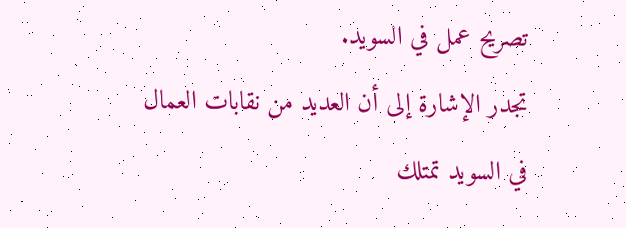تصريح عمل في السويد.
تجدر الإشارة إلى أن العديد من نقابات العمال في السويد تمتلك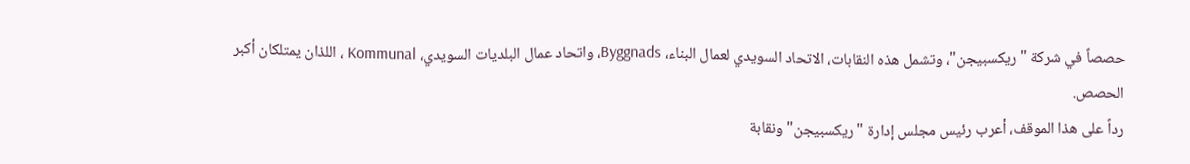حصصاً في شركة "ريكسبيجن"، وتشمل هذه النقابات، الاتحاد السويدي لعمال البناء، Byggnads، واتحاد عمال البلديات السويدي، Kommunal ، اللذان يمتلكان أكبر الحصص.
رداً على هذا الموقف، أعرب رئيس مجلس إدارة "ريكسبيجن" ونقابة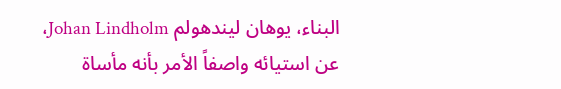البناء، يوهان ليندهولم Johan Lindholm، عن استيائه واصفاً الأمر بأنه مأساة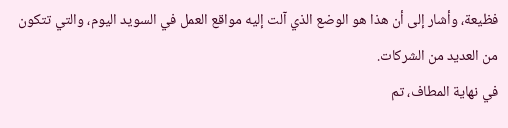فظيعة، وأشار إلى أن هذا هو الوضع الذي آلت إليه مواقع العمل في السويد اليوم، والتي تتكون من العديد من الشركات.
في نهاية المطاف، تم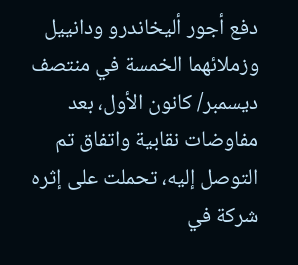دفع أجور أليخاندرو ودانييل وزملائهما الخمسة في منتصف ديسمبر/ كانون الأول، بعد مفاوضات نقابية واتفاق تم التوصل إليه، تحملت على إثره شركة في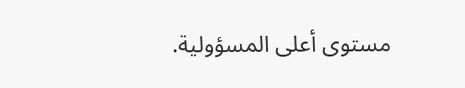مستوى أعلى المسؤولية.